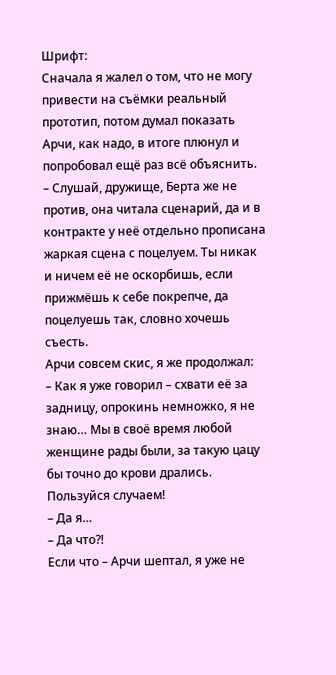Шрифт:
Сначала я жалел о том, что не могу привести на съёмки реальный прототип, потом думал показать Арчи, как надо, в итоге плюнул и попробовал ещё раз всё объяснить.
– Слушай, дружище, Берта же не против, она читала сценарий, да и в контракте у неё отдельно прописана жаркая сцена с поцелуем. Ты никак и ничем её не оскорбишь, если прижмёшь к себе покрепче, да поцелуешь так, словно хочешь съесть.
Арчи совсем скис, я же продолжал:
– Как я уже говорил – схвати её за задницу, опрокинь немножко, я не знаю… Мы в своё время любой женщине рады были, за такую цацу бы точно до крови дрались. Пользуйся случаем!
– Да я…
– Да что?!
Если что – Арчи шептал, я уже не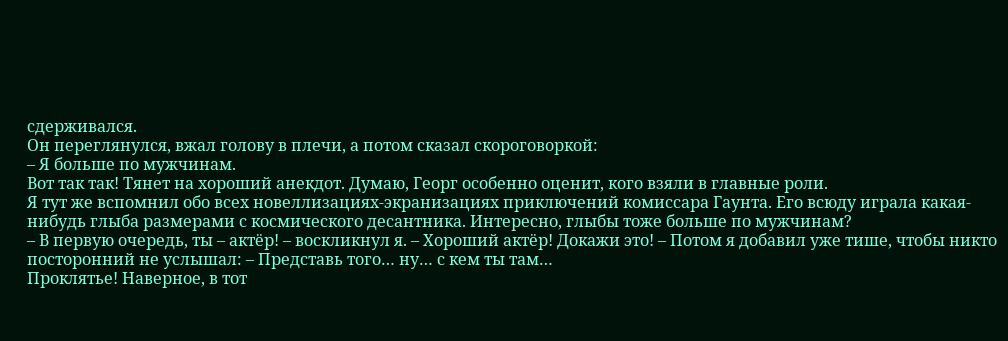сдерживался.
Он переглянулся, вжал голову в плечи, а потом сказал скороговоркой:
– Я больше по мужчинам.
Вот так так! Тянет на хороший анекдот. Думаю, Георг особенно оценит, кого взяли в главные роли.
Я тут же вспомнил обо всех новеллизациях-экранизациях приключений комиссара Гаунта. Его всюду играла какая-нибудь глыба размерами с космического десантника. Интересно, глыбы тоже больше по мужчинам?
– В первую очередь, ты – актёр! – воскликнул я. – Хороший актёр! Докажи это! – Потом я добавил уже тише, чтобы никто посторонний не услышал: – Представь того… ну… с кем ты там…
Проклятье! Наверное, в тот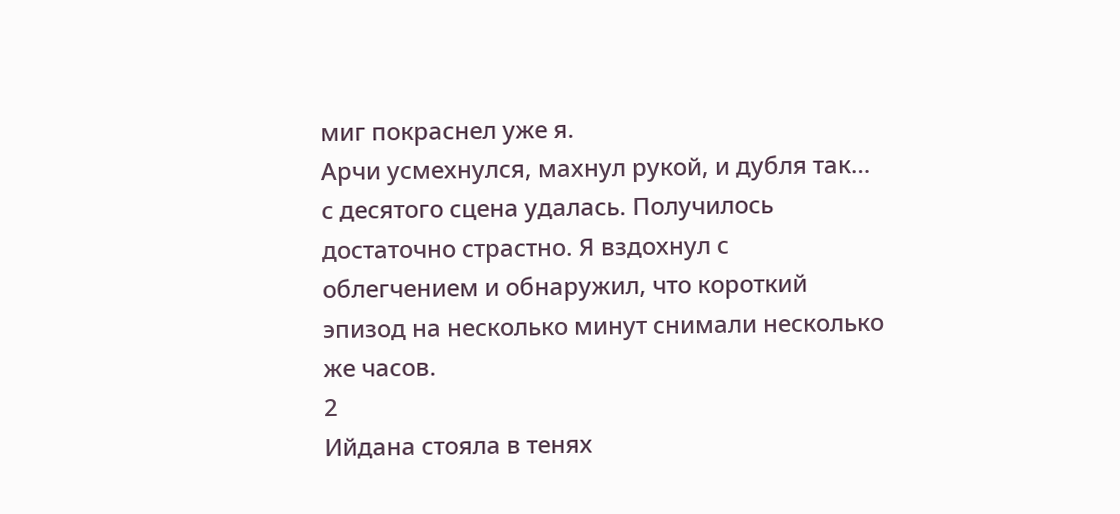миг покраснел уже я.
Арчи усмехнулся, махнул рукой, и дубля так… с десятого сцена удалась. Получилось достаточно страстно. Я вздохнул с облегчением и обнаружил, что короткий эпизод на несколько минут снимали несколько же часов.
2
Ийдана стояла в тенях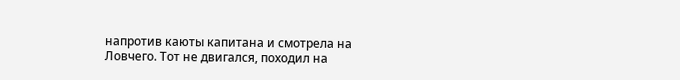напротив каюты капитана и смотрела на Ловчего. Тот не двигался, походил на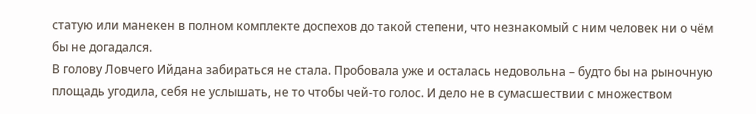статую или манекен в полном комплекте доспехов до такой степени, что незнакомый с ним человек ни о чём бы не догадался.
В голову Ловчего Ийдана забираться не стала. Пробовала уже и осталась недовольна – будто бы на рыночную площадь угодила, себя не услышать, не то чтобы чей-то голос. И дело не в сумасшествии с множеством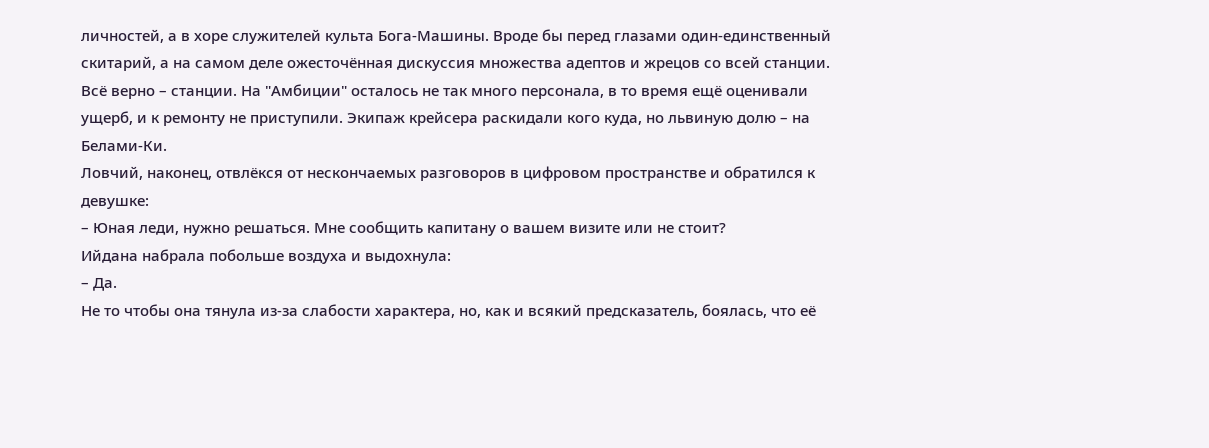личностей, а в хоре служителей культа Бога-Машины. Вроде бы перед глазами один-единственный скитарий, а на самом деле ожесточённая дискуссия множества адептов и жрецов со всей станции.
Всё верно – станции. На "Амбиции" осталось не так много персонала, в то время ещё оценивали ущерб, и к ремонту не приступили. Экипаж крейсера раскидали кого куда, но львиную долю – на Белами-Ки.
Ловчий, наконец, отвлёкся от нескончаемых разговоров в цифровом пространстве и обратился к девушке:
– Юная леди, нужно решаться. Мне сообщить капитану о вашем визите или не стоит?
Ийдана набрала побольше воздуха и выдохнула:
– Да.
Не то чтобы она тянула из-за слабости характера, но, как и всякий предсказатель, боялась, что её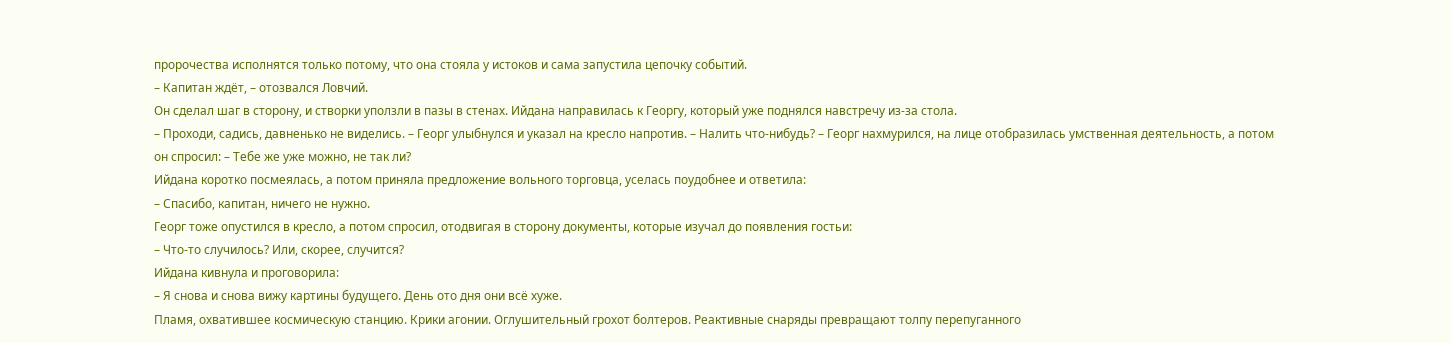пророчества исполнятся только потому, что она стояла у истоков и сама запустила цепочку событий.
– Капитан ждёт, – отозвался Ловчий.
Он сделал шаг в сторону, и створки уползли в пазы в стенах. Ийдана направилась к Георгу, который уже поднялся навстречу из-за стола.
– Проходи, садись, давненько не виделись. – Георг улыбнулся и указал на кресло напротив. – Налить что-нибудь? – Георг нахмурился, на лице отобразилась умственная деятельность, а потом он спросил: – Тебе же уже можно, не так ли?
Ийдана коротко посмеялась, а потом приняла предложение вольного торговца, уселась поудобнее и ответила:
– Спасибо, капитан, ничего не нужно.
Георг тоже опустился в кресло, а потом спросил, отодвигая в сторону документы, которые изучал до появления гостьи:
– Что-то случилось? Или, скорее, случится?
Ийдана кивнула и проговорила:
– Я снова и снова вижу картины будущего. День ото дня они всё хуже.
Пламя, охватившее космическую станцию. Крики агонии. Оглушительный грохот болтеров. Реактивные снаряды превращают толпу перепуганного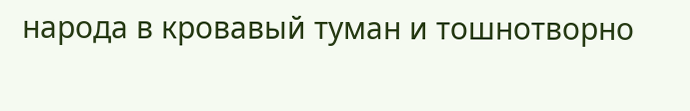народа в кровавый туман и тошнотворно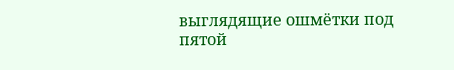выглядящие ошмётки под пятой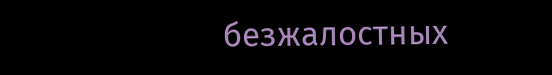безжалостных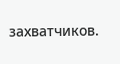захватчиков.